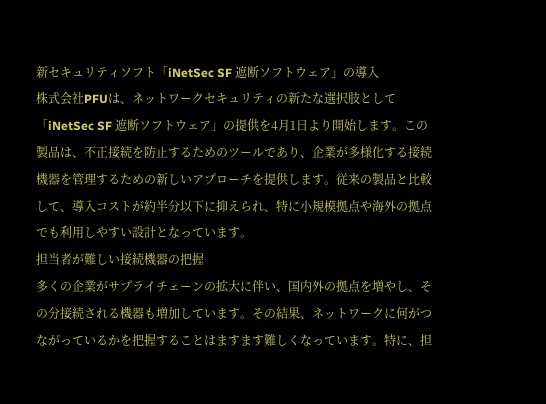新セキュリティソフト「iNetSec SF 遮断ソフトウェア」の導入
株式会社PFUは、ネットワークセキュリティの新たな選択肢として「iNetSec SF 遮断ソフトウェア」の提供を4月1日より開始します。この製品は、不正接続を防止するためのツールであり、企業が多様化する接続機器を管理するための新しいアプローチを提供します。従来の製品と比較して、導入コストが約半分以下に抑えられ、特に小規模拠点や海外の拠点でも利用しやすい設計となっています。
担当者が難しい接続機器の把握
多くの企業がサプライチェーンの拡大に伴い、国内外の拠点を増やし、その分接続される機器も増加しています。その結果、ネットワークに何がつながっているかを把握することはますます難しくなっています。特に、担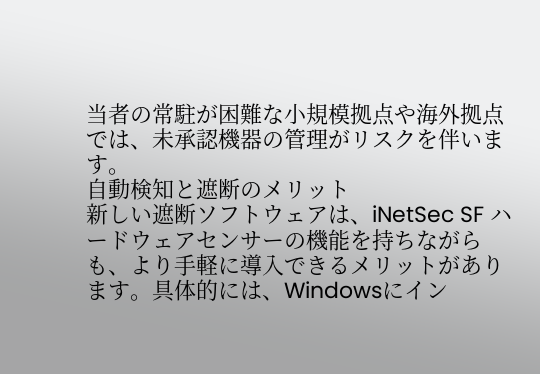当者の常駐が困難な小規模拠点や海外拠点では、未承認機器の管理がリスクを伴います。
自動検知と遮断のメリット
新しい遮断ソフトウェアは、iNetSec SF ハードウェアセンサーの機能を持ちながらも、より手軽に導入できるメリットがあります。具体的には、Windowsにイン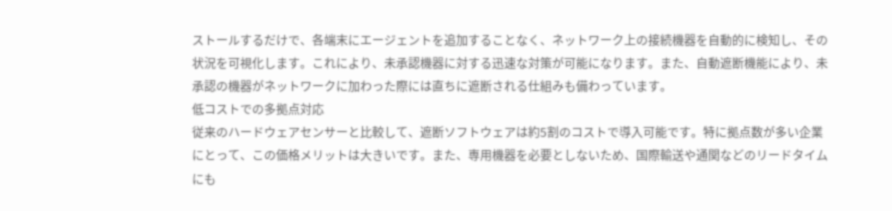ストールするだけで、各端末にエージェントを追加することなく、ネットワーク上の接続機器を自動的に検知し、その状況を可視化します。これにより、未承認機器に対する迅速な対策が可能になります。また、自動遮断機能により、未承認の機器がネットワークに加わった際には直ちに遮断される仕組みも備わっています。
低コストでの多拠点対応
従来のハードウェアセンサーと比較して、遮断ソフトウェアは約5割のコストで導入可能です。特に拠点数が多い企業にとって、この価格メリットは大きいです。また、専用機器を必要としないため、国際輸送や通関などのリードタイムにも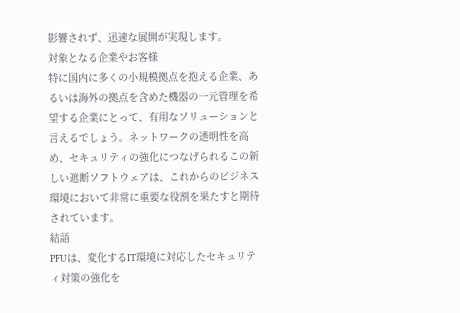影響されず、迅速な展開が実現します。
対象となる企業やお客様
特に国内に多くの小規模拠点を抱える企業、あるいは海外の拠点を含めた機器の一元管理を希望する企業にとって、有用なソリューションと言えるでしょう。ネットワークの透明性を高め、セキュリティの強化につなげられるこの新しい遮断ソフトウェアは、これからのビジネス環境において非常に重要な役割を果たすと期待されています。
結語
PFUは、変化するIT環境に対応したセキュリティ対策の強化を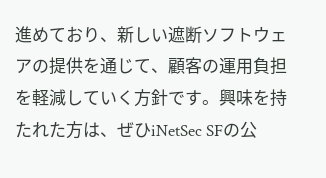進めており、新しい遮断ソフトウェアの提供を通じて、顧客の運用負担を軽減していく方針です。興味を持たれた方は、ぜひiNetSec SFの公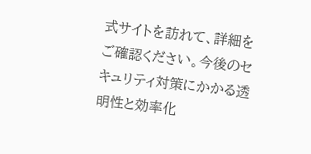式サイトを訪れて、詳細をご確認ください。今後のセキュリティ対策にかかる透明性と効率化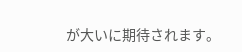が大いに期待されます。